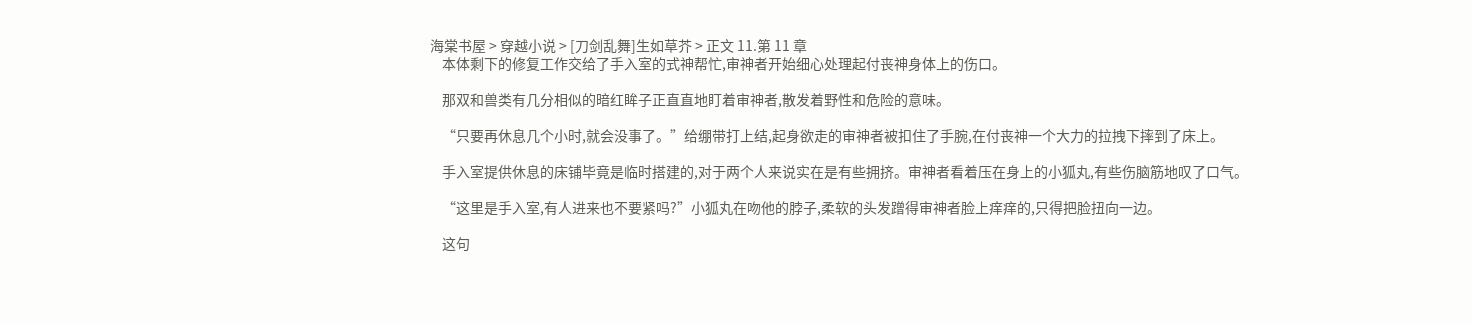海棠书屋 > 穿越小说 > [刀剑乱舞]生如草芥 > 正文 11.第 11 章
    本体剩下的修复工作交给了手入室的式神帮忙,审神者开始细心处理起付丧神身体上的伤口。

    那双和兽类有几分相似的暗红眸子正直直地盯着审神者,散发着野性和危险的意味。

    “只要再休息几个小时,就会没事了。”给绷带打上结,起身欲走的审神者被扣住了手腕,在付丧神一个大力的拉拽下摔到了床上。

    手入室提供休息的床铺毕竟是临时搭建的,对于两个人来说实在是有些拥挤。审神者看着压在身上的小狐丸,有些伤脑筋地叹了口气。

    “这里是手入室,有人进来也不要紧吗?”小狐丸在吻他的脖子,柔软的头发蹭得审神者脸上痒痒的,只得把脸扭向一边。

    这句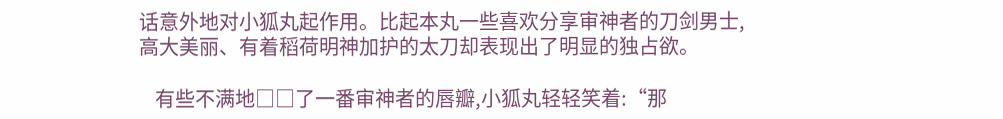话意外地对小狐丸起作用。比起本丸一些喜欢分享审神者的刀剑男士,高大美丽、有着稻荷明神加护的太刀却表现出了明显的独占欲。

    有些不满地□□了一番审神者的唇瓣,小狐丸轻轻笑着:“那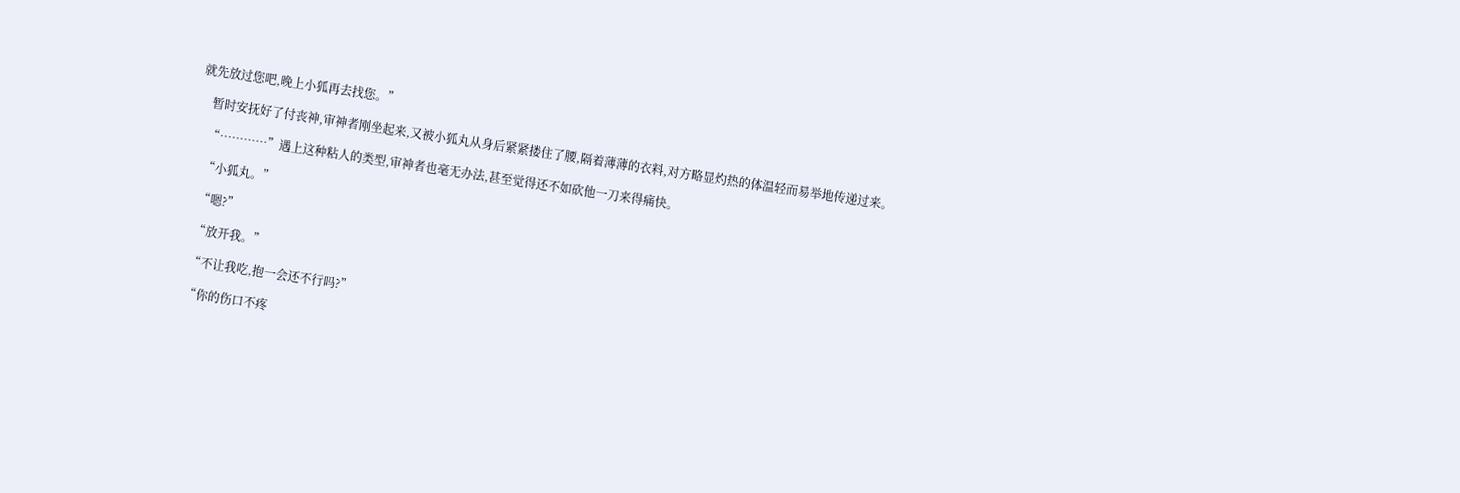就先放过您吧,晚上小狐再去找您。”

    暂时安抚好了付丧神,审神者刚坐起来,又被小狐丸从身后紧紧搂住了腰,隔着薄薄的衣料,对方略显灼热的体温轻而易举地传递过来。

    “…………”遇上这种粘人的类型,审神者也毫无办法,甚至觉得还不如砍他一刀来得痛快。

    “小狐丸。”

    “嗯?”

    “放开我。”

    “不让我吃,抱一会还不行吗?”

    “你的伤口不疼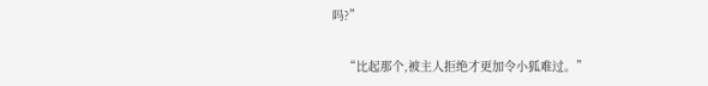吗?”

    “比起那个,被主人拒绝才更加令小狐难过。”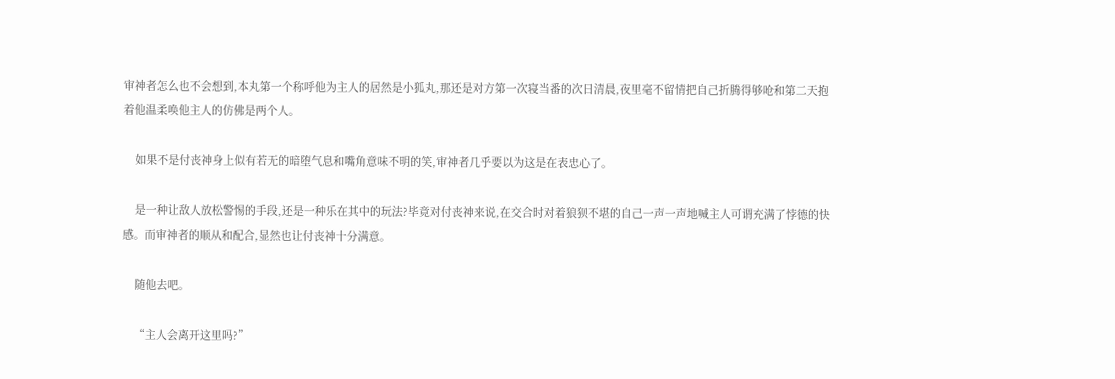审神者怎么也不会想到,本丸第一个称呼他为主人的居然是小狐丸,那还是对方第一次寝当番的次日清晨,夜里毫不留情把自己折腾得够呛和第二天抱着他温柔唤他主人的仿佛是两个人。

    如果不是付丧神身上似有若无的暗堕气息和嘴角意味不明的笑,审神者几乎要以为这是在表忠心了。

    是一种让敌人放松警惕的手段,还是一种乐在其中的玩法?毕竟对付丧神来说,在交合时对着狼狈不堪的自己一声一声地喊主人可谓充满了悖德的快感。而审神者的顺从和配合,显然也让付丧神十分满意。

    随他去吧。

    “主人会离开这里吗?”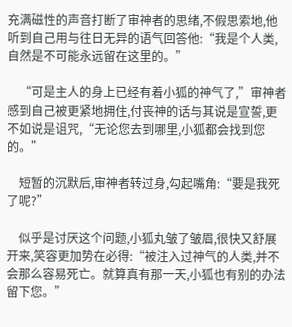充满磁性的声音打断了审神者的思绪,不假思索地,他听到自己用与往日无异的语气回答他:“我是个人类,自然是不可能永远留在这里的。”

    “可是主人的身上已经有着小狐的神气了,”审神者感到自己被更紧地拥住,付丧神的话与其说是宣誓,更不如说是诅咒,“无论您去到哪里,小狐都会找到您的。”

    短暂的沉默后,审神者转过身,勾起嘴角:“要是我死了呢?”

    似乎是讨厌这个问题,小狐丸皱了皱眉,很快又舒展开来,笑容更加势在必得:“被注入过神气的人类,并不会那么容易死亡。就算真有那一天,小狐也有别的办法留下您。”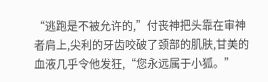“逃跑是不被允许的,”付丧神把头靠在审神者肩上,尖利的牙齿咬破了颈部的肌肤,甘美的血液几乎令他发狂,“您永远属于小狐。”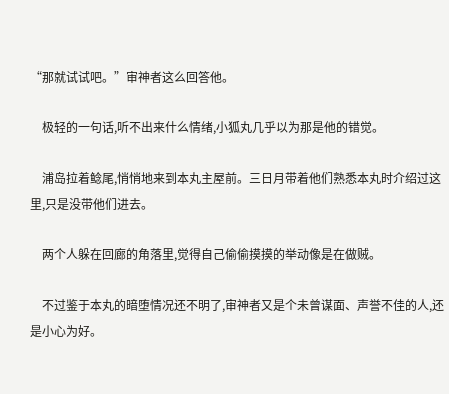“那就试试吧。”审神者这么回答他。

    极轻的一句话,听不出来什么情绪,小狐丸几乎以为那是他的错觉。

    浦岛拉着鲶尾,悄悄地来到本丸主屋前。三日月带着他们熟悉本丸时介绍过这里,只是没带他们进去。

    两个人躲在回廊的角落里,觉得自己偷偷摸摸的举动像是在做贼。

    不过鉴于本丸的暗堕情况还不明了,审神者又是个未曾谋面、声誉不佳的人,还是小心为好。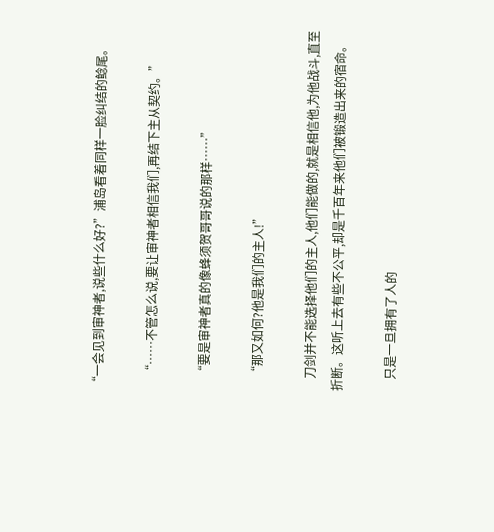“一会见到审神者,说些什么好?”浦岛看着同样一脸纠结的鲶尾。

    “……不管怎么说,要让审神者相信我们,再结下主从契约。”

    “要是审神者真的像蜂须贺哥哥说的那样……”

    “那又如何?他是我们的主人!”

    刀剑并不能选择他们的主人,他们能做的,就是相信他,为他战斗,直至折断。这听上去有些不公平,却是千百年来他们被锻造出来的宿命。

    只是一旦拥有了人的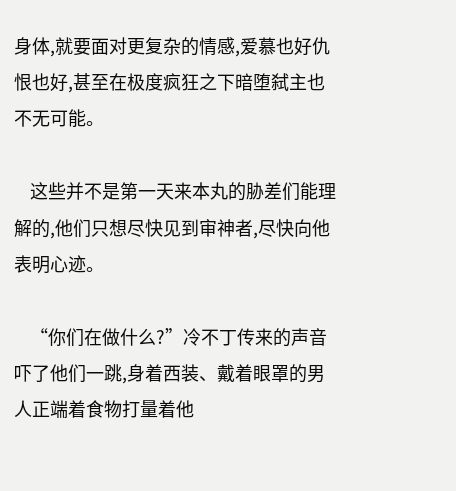身体,就要面对更复杂的情感,爱慕也好仇恨也好,甚至在极度疯狂之下暗堕弑主也不无可能。

    这些并不是第一天来本丸的胁差们能理解的,他们只想尽快见到审神者,尽快向他表明心迹。

    “你们在做什么?”冷不丁传来的声音吓了他们一跳,身着西装、戴着眼罩的男人正端着食物打量着他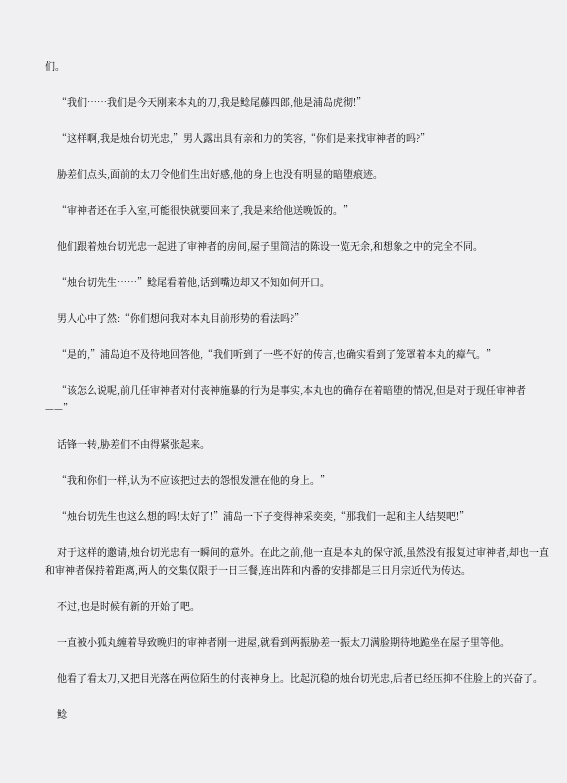们。

    “我们……我们是今天刚来本丸的刀,我是鲶尾藤四郎,他是浦岛虎彻!”

    “这样啊,我是烛台切光忠,”男人露出具有亲和力的笑容,“你们是来找审神者的吗?”

    胁差们点头,面前的太刀令他们生出好感,他的身上也没有明显的暗堕痕迹。

    “审神者还在手入室,可能很快就要回来了,我是来给他送晚饭的。”

    他们跟着烛台切光忠一起进了审神者的房间,屋子里简洁的陈设一览无余,和想象之中的完全不同。

    “烛台切先生……”鲶尾看着他,话到嘴边却又不知如何开口。

    男人心中了然:“你们想问我对本丸目前形势的看法吗?”

    “是的,”浦岛迫不及待地回答他,“我们听到了一些不好的传言,也确实看到了笼罩着本丸的瘴气。”

    “该怎么说呢,前几任审神者对付丧神施暴的行为是事实,本丸也的确存在着暗堕的情况,但是对于现任审神者——”

    话锋一转,胁差们不由得紧张起来。

    “我和你们一样,认为不应该把过去的怨恨发泄在他的身上。”

    “烛台切先生也这么想的吗!太好了!”浦岛一下子变得神采奕奕,“那我们一起和主人结契吧!”

    对于这样的邀请,烛台切光忠有一瞬间的意外。在此之前,他一直是本丸的保守派,虽然没有报复过审神者,却也一直和审神者保持着距离,两人的交集仅限于一日三餐,连出阵和内番的安排都是三日月宗近代为传达。

    不过,也是时候有新的开始了吧。

    一直被小狐丸缠着导致晚归的审神者刚一进屋,就看到两振胁差一振太刀满脸期待地跪坐在屋子里等他。

    他看了看太刀,又把目光落在两位陌生的付丧神身上。比起沉稳的烛台切光忠,后者已经压抑不住脸上的兴奋了。

    鲶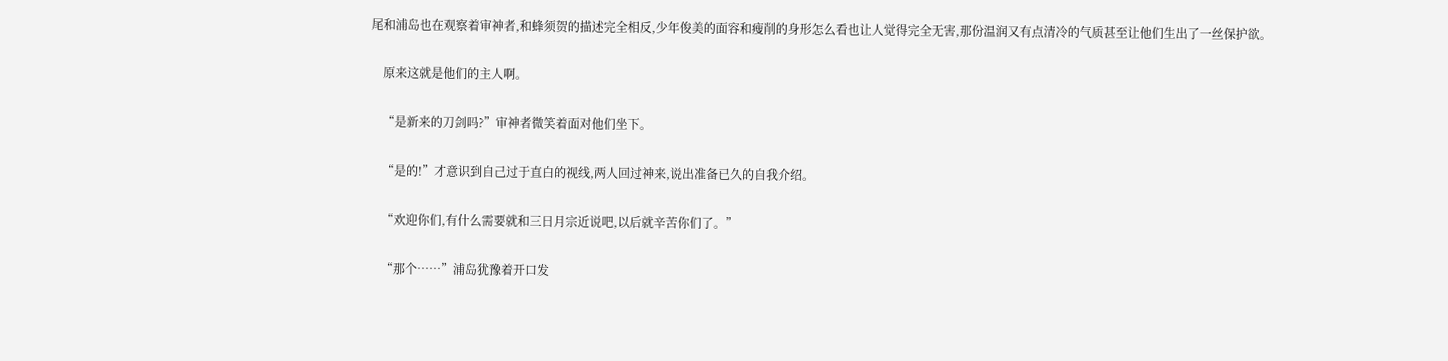尾和浦岛也在观察着审神者,和蜂须贺的描述完全相反,少年俊美的面容和瘦削的身形怎么看也让人觉得完全无害,那份温润又有点清冷的气质甚至让他们生出了一丝保护欲。

    原来这就是他们的主人啊。

    “是新来的刀剑吗?”审神者微笑着面对他们坐下。

    “是的!”才意识到自己过于直白的视线,两人回过神来,说出准备已久的自我介绍。

    “欢迎你们,有什么需要就和三日月宗近说吧,以后就辛苦你们了。”

    “那个……”浦岛犹豫着开口发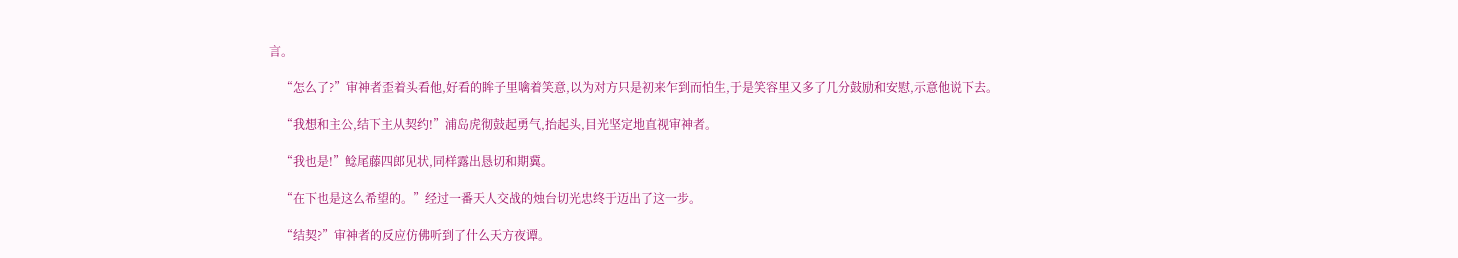言。

    “怎么了?”审神者歪着头看他,好看的眸子里噙着笑意,以为对方只是初来乍到而怕生,于是笑容里又多了几分鼓励和安慰,示意他说下去。

    “我想和主公,结下主从契约!”浦岛虎彻鼓起勇气,抬起头,目光坚定地直视审神者。

    “我也是!”鲶尾藤四郎见状,同样露出恳切和期冀。

    “在下也是这么希望的。”经过一番天人交战的烛台切光忠终于迈出了这一步。

    “结契?”审神者的反应仿佛听到了什么天方夜谭。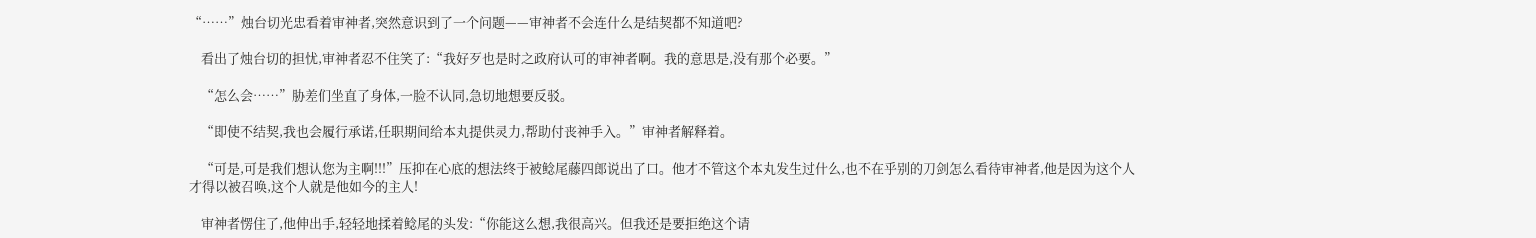“……”烛台切光忠看着审神者,突然意识到了一个问题——审神者不会连什么是结契都不知道吧?

    看出了烛台切的担忧,审神者忍不住笑了:“我好歹也是时之政府认可的审神者啊。我的意思是,没有那个必要。”

    “怎么会……”胁差们坐直了身体,一脸不认同,急切地想要反驳。

    “即使不结契,我也会履行承诺,任职期间给本丸提供灵力,帮助付丧神手入。”审神者解释着。

    “可是,可是我们想认您为主啊!!!”压抑在心底的想法终于被鲶尾藤四郎说出了口。他才不管这个本丸发生过什么,也不在乎别的刀剑怎么看待审神者,他是因为这个人才得以被召唤,这个人就是他如今的主人!

    审神者愣住了,他伸出手,轻轻地揉着鲶尾的头发:“你能这么想,我很高兴。但我还是要拒绝这个请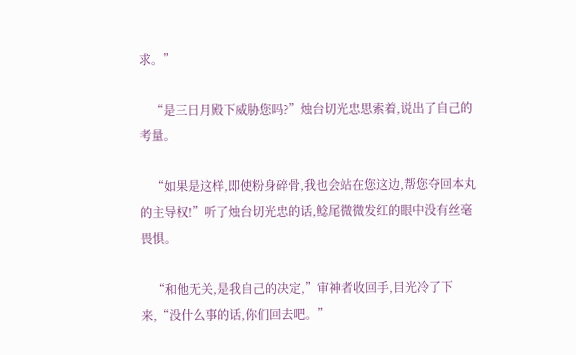求。”

    “是三日月殿下威胁您吗?”烛台切光忠思索着,说出了自己的考量。

    “如果是这样,即使粉身碎骨,我也会站在您这边,帮您夺回本丸的主导权!”听了烛台切光忠的话,鲶尾微微发红的眼中没有丝毫畏惧。

    “和他无关,是我自己的决定,”审神者收回手,目光冷了下来,“没什么事的话,你们回去吧。”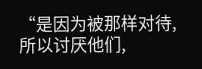“是因为被那样对待,所以讨厌他们,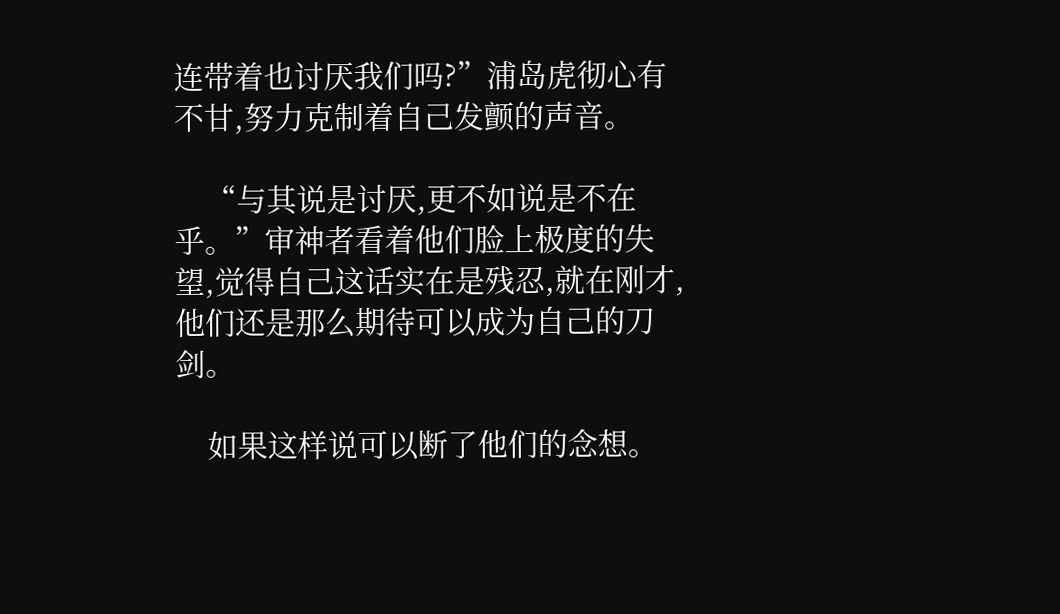连带着也讨厌我们吗?”浦岛虎彻心有不甘,努力克制着自己发颤的声音。

    “与其说是讨厌,更不如说是不在乎。”审神者看着他们脸上极度的失望,觉得自己这话实在是残忍,就在刚才,他们还是那么期待可以成为自己的刀剑。

    如果这样说可以断了他们的念想。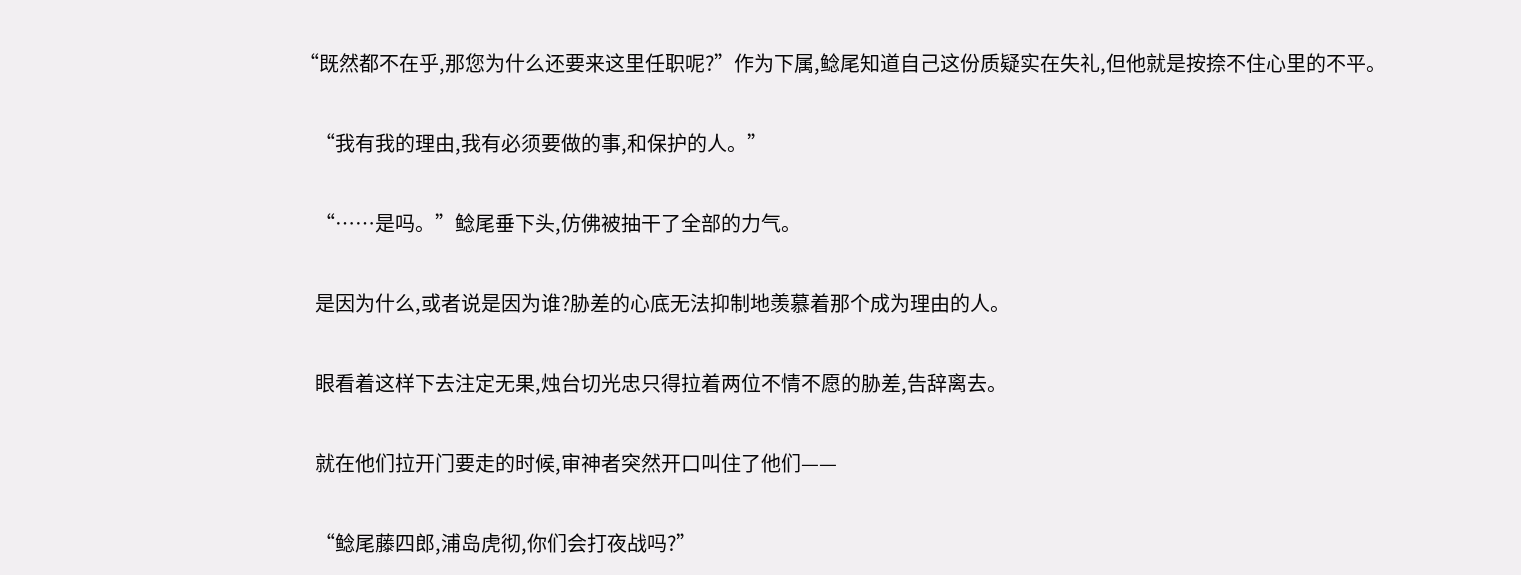“既然都不在乎,那您为什么还要来这里任职呢?”作为下属,鲶尾知道自己这份质疑实在失礼,但他就是按捺不住心里的不平。

    “我有我的理由,我有必须要做的事,和保护的人。”

    “……是吗。”鲶尾垂下头,仿佛被抽干了全部的力气。

    是因为什么,或者说是因为谁?胁差的心底无法抑制地羡慕着那个成为理由的人。

    眼看着这样下去注定无果,烛台切光忠只得拉着两位不情不愿的胁差,告辞离去。

    就在他们拉开门要走的时候,审神者突然开口叫住了他们——

    “鲶尾藤四郎,浦岛虎彻,你们会打夜战吗?”